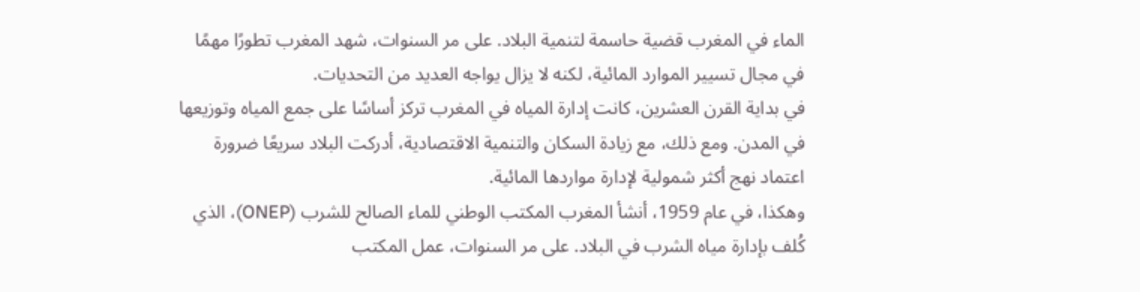الماء في المغرب قضية حاسمة لتنمية البلاد. على مر السنوات، شهد المغرب تطورًا مهمًا في مجال تسيير الموارد المائية، لكنه لا يزال يواجه العديد من التحديات.
في بداية القرن العشرين، كانت إدارة المياه في المغرب تركز أساسًا على جمع المياه وتوزيعها في المدن. ومع ذلك، مع زيادة السكان والتنمية الاقتصادية، أدركت البلاد سريعًا ضرورة اعتماد نهج أكثر شمولية لإدارة مواردها المائية.
وهكذا، في عام 1959، أنشأ المغرب المكتب الوطني للماء الصالح للشرب (ONEP)، الذي كُلف بإدارة مياه الشرب في البلاد. على مر السنوات، عمل المكتب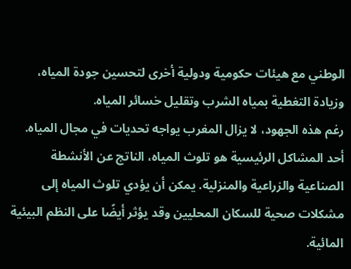الوطني مع هيئات حكومية ودولية أخرى لتحسين جودة المياه، وزيادة التغطية بمياه الشرب وتقليل خسائر المياه.
رغم هذه الجهود، لا يزال المغرب يواجه تحديات في مجال المياه. أحد المشاكل الرئيسية هو تلوث المياه، الناتج عن الأنشطة الصناعية والزراعية والمنزلية. يمكن أن يؤدي تلوث المياه إلى مشكلات صحية للسكان المحليين وقد يؤثر أيضًا على النظم البيئية المائية.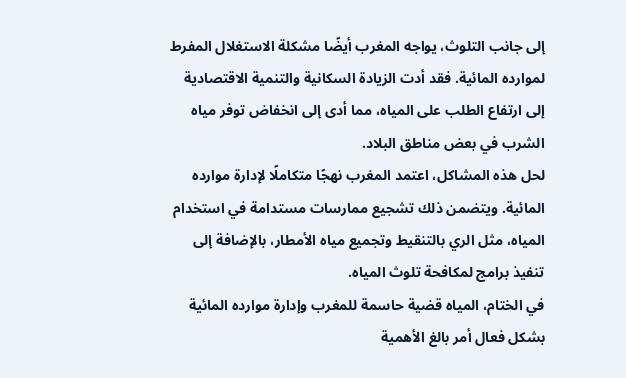إلى جانب التلوث، يواجه المغرب أيضًا مشكلة الاستغلال المفرط لموارده المائية. فقد أدت الزيادة السكانية والتنمية الاقتصادية إلى ارتفاع الطلب على المياه، مما أدى إلى انخفاض توفر مياه الشرب في بعض مناطق البلاد.
لحل هذه المشاكل، اعتمد المغرب نهجًا متكاملًا لإدارة موارده المائية. ويتضمن ذلك تشجيع ممارسات مستدامة في استخدام المياه، مثل الري بالتنقيط وتجميع مياه الأمطار، بالإضافة إلى تنفيذ برامج لمكافحة تلوث المياه.
في الختام، المياه قضية حاسمة للمغرب وإدارة موارده المائية بشكل فعال أمر بالغ الأهمية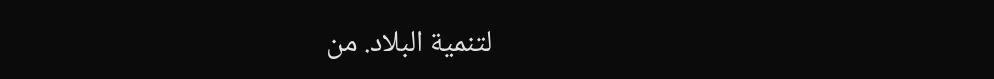لتنمية البلاد. من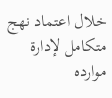خلال اعتماد نهج متكامل لإدارة موارده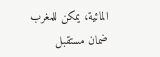المائية، يمكن للمغرب ضمان مستقبل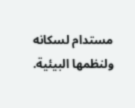مستدام لسكانه ولنظمها البيئية.